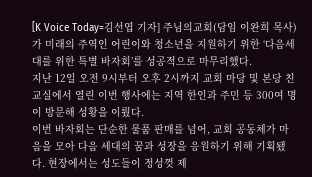[K Voice Today=김선엽 기자] 주님의교회(담임 이완희 목사)가 미래의 주역인 어린이와 청소년을 지원하기 위한 ‘다음세대를 위한 특별 바자회’를 성공적으로 마무리했다.
지난 12일 오전 9시부터 오후 2시까지 교회 마당 및 본당 친교실에서 열린 이번 행사에는 지역 한인과 주민 등 300여 명이 방문해 성황을 이뤘다.
이번 바자회는 단순한 물품 판매를 넘어, 교회 공동체가 마음을 모아 다음 세대의 꿈과 성장을 응원하기 위해 기획됐다. 현장에서는 성도들이 정성껏 제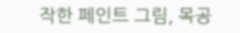작한 페인트 그림, 목공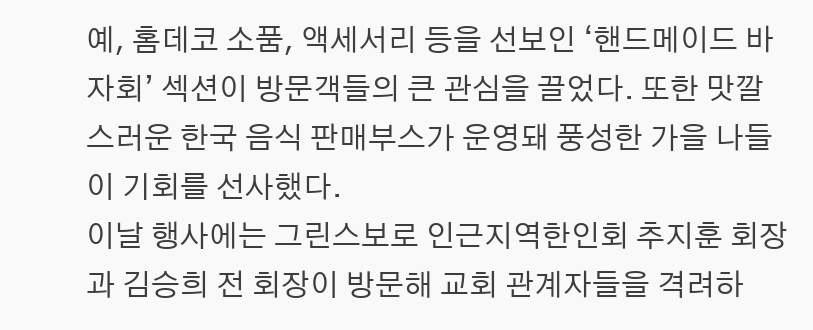예, 홈데코 소품, 액세서리 등을 선보인 ‘핸드메이드 바자회’ 섹션이 방문객들의 큰 관심을 끌었다. 또한 맛깔스러운 한국 음식 판매부스가 운영돼 풍성한 가을 나들이 기회를 선사했다.
이날 행사에는 그린스보로 인근지역한인회 추지훈 회장과 김승희 전 회장이 방문해 교회 관계자들을 격려하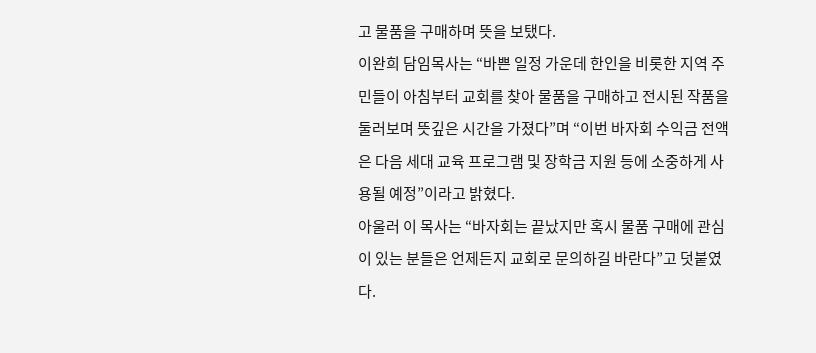고 물품을 구매하며 뜻을 보탰다.
이완희 담임목사는 “바쁜 일정 가운데 한인을 비롯한 지역 주민들이 아침부터 교회를 찾아 물품을 구매하고 전시된 작품을 둘러보며 뜻깊은 시간을 가졌다”며 “이번 바자회 수익금 전액은 다음 세대 교육 프로그램 및 장학금 지원 등에 소중하게 사용될 예정”이라고 밝혔다.
아울러 이 목사는 “바자회는 끝났지만 혹시 물품 구매에 관심이 있는 분들은 언제든지 교회로 문의하길 바란다”고 덧붙였다.